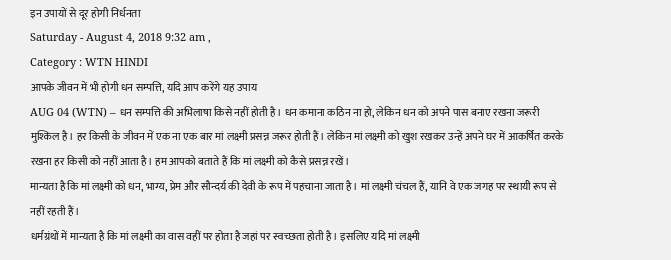इन उपायों से दूर होगी निर्धनता
Saturday - August 4, 2018 9:32 am ,
Category : WTN HINDI
आपके जीवन में भी होगी धन सम्पत्ति, यदि आप करेंगे यह उपाय
AUG 04 (WTN) – धन सम्पत्ति की अभिलाषा किसे नहीं होती है। धन कमाना कठिन ना हो, लेकिन धन को अपने पास बनाए रखना जरूरी मुश्किल है। हर किसी के जीवन में एक ना एक बार मां लक्ष्मी प्रसन्न जरूर होती हैं। लेकिन मां लक्ष्मी को खुश रखकर उन्हें अपने घर में आकर्षित करके रखना हर किसी को नहीं आता है। हम आपको बताते हैं कि मां लक्ष्मी को कैसे प्रसन्न रखें।
मान्यता है कि मां लक्ष्मी को धन, भाग्य, प्रेम और सौन्दर्य की देवी के रूप में पहचाना जाता है। मां लक्ष्मी चंचल हैं, यानि वे एक जगह पर स्थायी रूप से नहीं रहती हैं।
धर्मग्रंथों में मान्यता है कि मां लक्ष्मी का वास वहीं पर होता है जहां पर स्वच्छता होती है। इसलिए यदि मां लक्ष्मी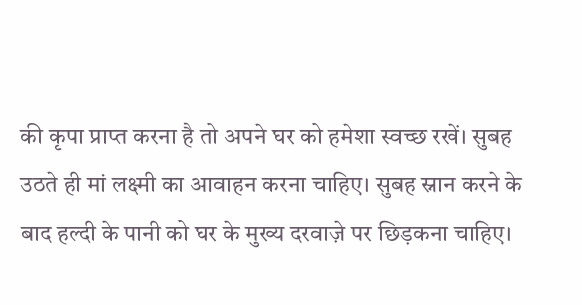की कृपा प्राप्त करना है तो अपने घर को हमेशा स्वच्छ रखें। सुबह उठते ही मां लक्ष्मी का आवाहन करना चाहिए। सुबह स्नान करने के बाद हल्दी के पानी को घर के मुख्य दरवाज़े पर छिड़कना चाहिए।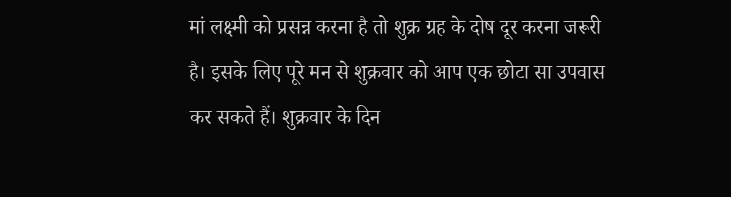मां लक्ष्मी को प्रसन्न करना है तो शुक्र ग्रह के दोष दूर करना जरूरी है। इसके लिए पूरे मन से शुक्रवार को आप एक छोटा सा उपवास कर सकते हैं। शुक्रवार के दिन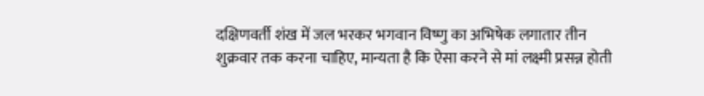दक्षिणवर्ती शंख में जल भरकर भगवान विष्णु का अभिषेक लगातार तीन शुक्रवार तक करना चाहिए, मान्यता है कि ऐसा करने से मां लक्ष्मी प्रसन्न होती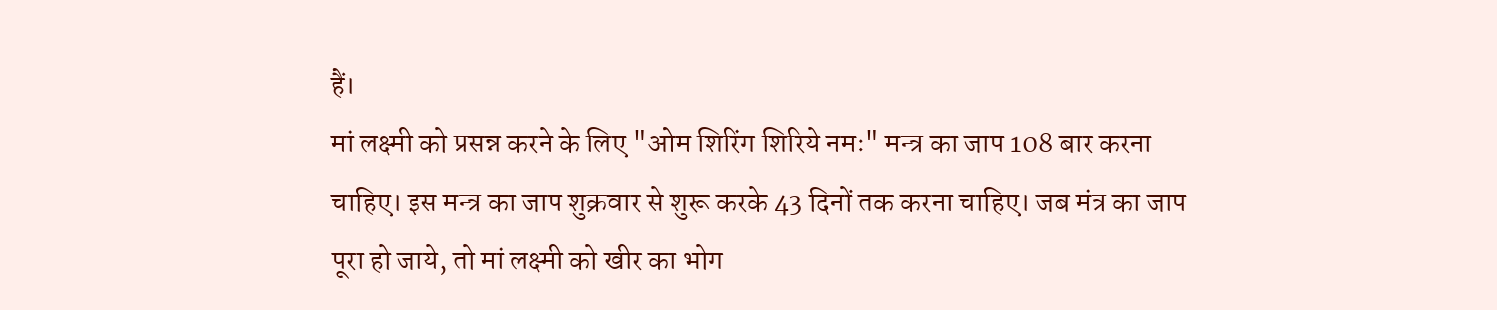हैं।
मां लक्ष्मी को प्रसन्न करने के लिए "ओम शिरिंग शिरिये नमः" मन्त्र का जाप 108 बार करना चाहिए। इस मन्त्र का जाप शुक्रवार से शुरू करके 43 दिनों तक करना चाहिए। जब मंत्र का जाप पूरा हो जाये, तो मां लक्ष्मी को खीर का भोग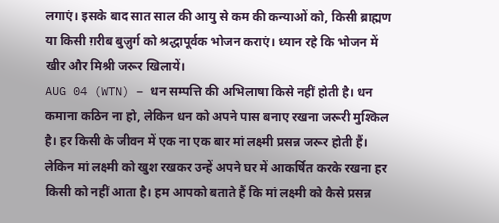लगाएं। इसके बाद सात साल की आयु से कम की कन्याओं को, किसी ब्राह्मण या किसी ग़रीब बुज़ुर्ग को श्रद्धापूर्वक भोजन कराएं। ध्यान रहे कि भोजन में खीर और मिश्री जरूर खिलायें।
AUG 04 (WTN) – धन सम्पत्ति की अभिलाषा किसे नहीं होती है। धन कमाना कठिन ना हो, लेकिन धन को अपने पास बनाए रखना जरूरी मुश्किल है। हर किसी के जीवन में एक ना एक बार मां लक्ष्मी प्रसन्न जरूर होती हैं। लेकिन मां लक्ष्मी को खुश रखकर उन्हें अपने घर में आकर्षित करके रखना हर किसी को नहीं आता है। हम आपको बताते हैं कि मां लक्ष्मी को कैसे प्रसन्न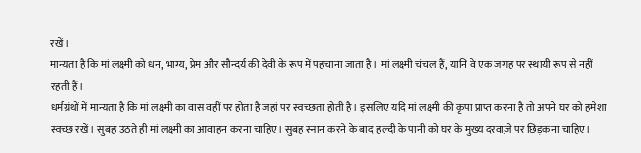रखें।
मान्यता है कि मां लक्ष्मी को धन, भाग्य, प्रेम और सौन्दर्य की देवी के रूप में पहचाना जाता है। मां लक्ष्मी चंचल हैं, यानि वे एक जगह पर स्थायी रूप से नहीं रहती हैं।
धर्मग्रंथों में मान्यता है कि मां लक्ष्मी का वास वहीं पर होता है जहां पर स्वच्छता होती है। इसलिए यदि मां लक्ष्मी की कृपा प्राप्त करना है तो अपने घर को हमेशा स्वच्छ रखें। सुबह उठते ही मां लक्ष्मी का आवाहन करना चाहिए। सुबह स्नान करने के बाद हल्दी के पानी को घर के मुख्य दरवाज़े पर छिड़कना चाहिए।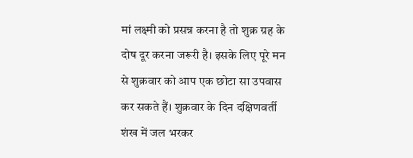मां लक्ष्मी को प्रसन्न करना है तो शुक्र ग्रह के दोष दूर करना जरूरी है। इसके लिए पूरे मन से शुक्रवार को आप एक छोटा सा उपवास कर सकते हैं। शुक्रवार के दिन दक्षिणवर्ती शंख में जल भरकर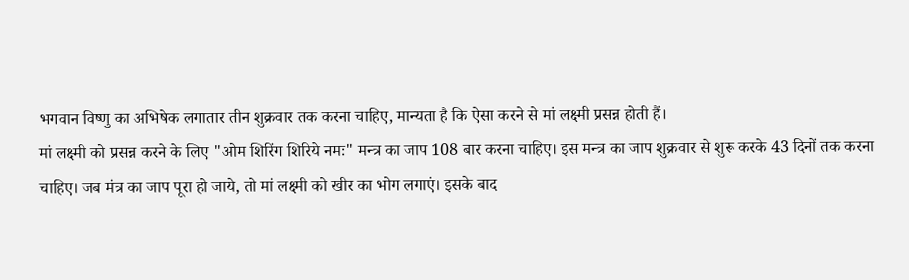भगवान विष्णु का अभिषेक लगातार तीन शुक्रवार तक करना चाहिए, मान्यता है कि ऐसा करने से मां लक्ष्मी प्रसन्न होती हैं।
मां लक्ष्मी को प्रसन्न करने के लिए "ओम शिरिंग शिरिये नमः" मन्त्र का जाप 108 बार करना चाहिए। इस मन्त्र का जाप शुक्रवार से शुरू करके 43 दिनों तक करना चाहिए। जब मंत्र का जाप पूरा हो जाये, तो मां लक्ष्मी को खीर का भोग लगाएं। इसके बाद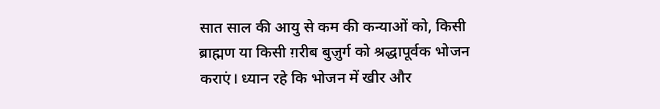सात साल की आयु से कम की कन्याओं को, किसी ब्राह्मण या किसी ग़रीब बुज़ुर्ग को श्रद्धापूर्वक भोजन कराएं। ध्यान रहे कि भोजन में खीर और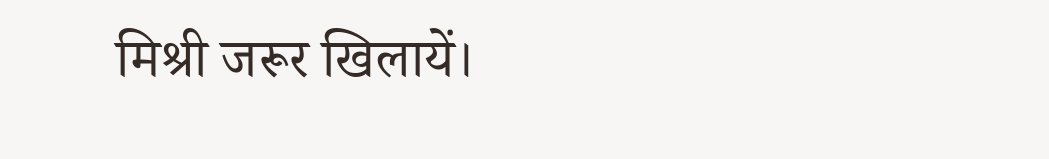मिश्री जरूर खिलायें।